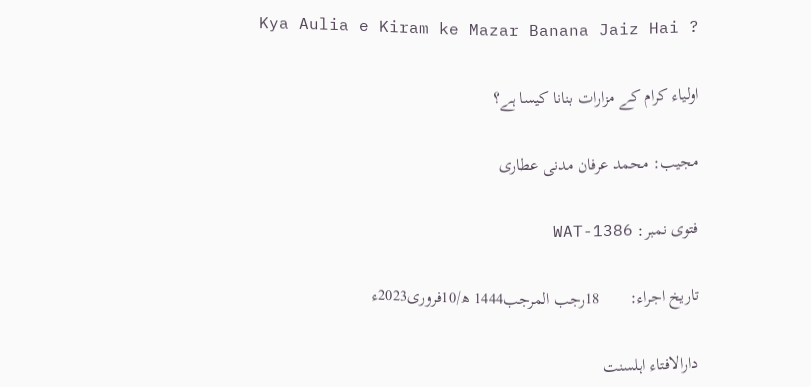Kya Aulia e Kiram ke Mazar Banana Jaiz Hai ?

اولیاء کرام کے مزارات بنانا کیسا ہے؟

مجیب: محمد عرفان مدنی عطاری

فتوی نمبر: WAT-1386

تاریخ اجراء:       18رجب المرجب1444 ھ/10فروری2023ء

دارالافتاء اہلسنت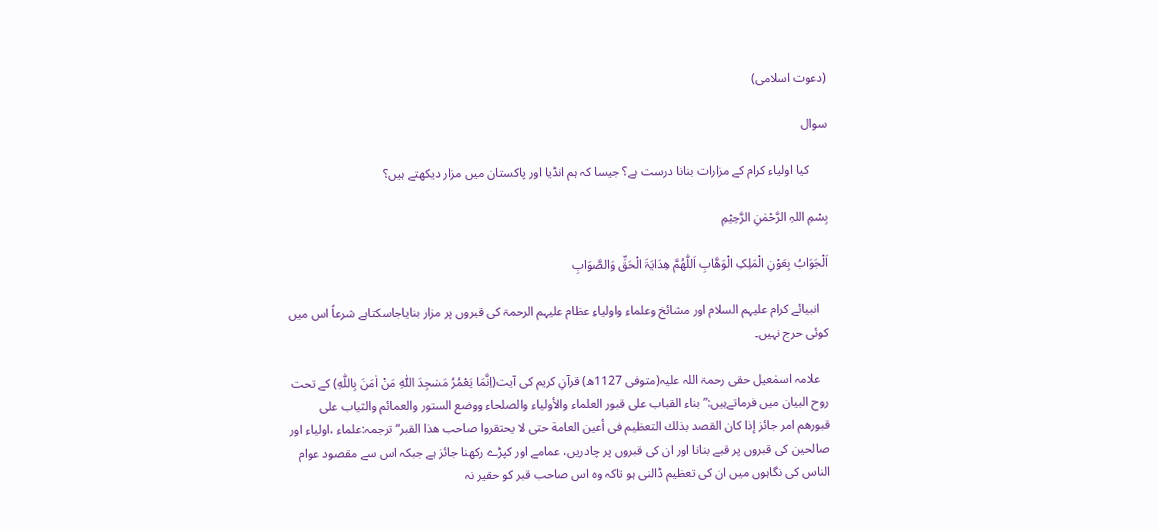(دعوت اسلامی)

سوال

      کیا اولیاء کرام کے مزارات بنانا درست ہے؟ جیسا کہ ہم انڈیا اور پاکستان میں مزار دیکھتے ہیں؟

بِسْمِ اللہِ الرَّحْمٰنِ الرَّحِیْمِ

اَلْجَوَابُ بِعَوْنِ الْمَلِکِ الْوَھَّابِ اَللّٰھُمَّ ھِدَایَۃَ الْحَقِّ وَالصَّوَابِ

   انبیائے کرام علیہم السلام اور مشائخ وعلماء واولیاءِ عظام علیہم الرحمۃ کی قبروں پر مزار بنایاجاسکتاہے شرعاً اس میں کوئی حرج نہیں۔

   علامہ اسمٰعیل حقی رحمۃ اللہ علیہ(متوفی 1127ھ) قرآنِ کریم کی آیت(اِنَّمَا یَعْمُرُ مَسٰجِدَ اللّٰهِ مَنْ اٰمَنَ بِاللّٰهِ) کے تحت روح البیان میں فرماتےہیں:” بناء القباب على قبور العلماء والأولياء والصلحاء ووضع الستور والعمائم والثياب على قبورهم امر جائز إذا كان القصد بذلك التعظيم فى أعين العامة حتى لا يحتقروا صاحب هذا القبر“ترجمہ:علماء ،اولیاء اور صالحین کی قبروں پر قبے بنانا اور ان کی قبروں پر چادریں، عمامے اور کپڑے رکھنا جائز ہے جبکہ اس سے مقصود عوام الناس کی نگاہوں میں ان کی تعظیم ڈالنی ہو تاکہ وہ اس صاحب قبر کو حقیر نہ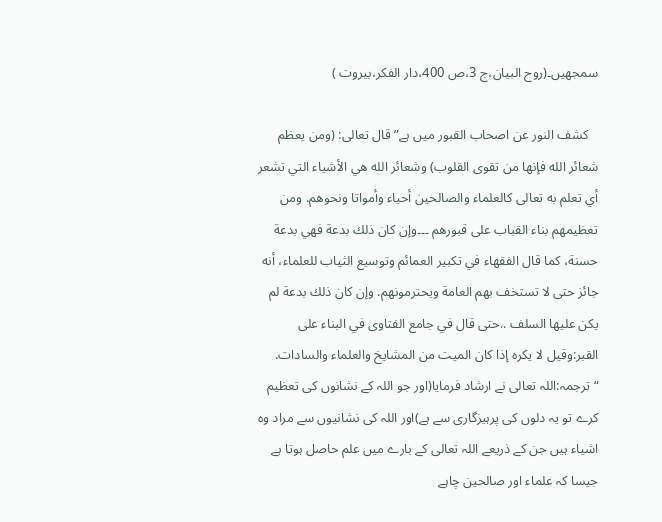سمجھیں۔(روح البیان،ج 3،ص 400،دار الفکر،بیروت )

   کشف النور عن اصحاب القبور میں ہے” قال تعالى: (ومن يعظم شعائر الله فإنها من تقوى القلوب) وشعائر الله هي الأشياء التي تشعر أي تعلم به تعالى كالعلماء والصالحين أحياء وأمواتا ونحوهم. ومن تعظيمهم بناء القباب على قبورهم ۔۔۔وإن كان ذلك بدعة فهي بدعة حسنة، كما قال الفقهاء في تكبير العمائم وتوسيع الثياب للعلماء، أنه جائز حتى لا تستخف بهم العامة ويحترمونهم. وإن كان ذلك بدعة لم يكن عليها السلف ..حتى قال في جامع الفتاوى في البناء على القبر:وقيل لا يكره إذا كان الميت من المشايخ والعلماء والسادات. “ترجمہ:اللہ تعالی نے ارشاد فرمایا(اور جو اللہ کے نشانوں کی تعظیم کرے تو یہ دلوں کی پرہیزگاری سے ہے)اور اللہ کی نشانیوں سے مراد وہ اشیاء ہیں جن کے ذریعے اللہ تعالی کے بارے میں علم حاصل ہوتا ہے جیسا کہ علماء اور صالحین چاہے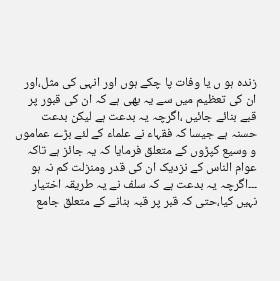زندہ ہو ں یا وفات پا چکے ہوں اور انہی کی مثل،اور ان کی تعظیم میں سے یہ بھی ہے کہ ان کی قبور پر قبے بنائے جائیں ،اگرچہ یہ بدعت ہے لیکن بدعت حسنہ ہے جیسا کہ فقہاء نے علماء کے لئے بڑے عماموں و وسیع کپڑوں کے متعلق فرمایا کہ یہ جائز ہے تاکہ عوام الناس کے نزدیک ان کی قدر ومنزلت کم نہ ہو ۔۔۔اگرچہ یہ بدعت ہے کہ سلف نے یہ طریقہ اختیار نہیں کیا،حتی کہ قبر پر قبہ بنانے کے متعلق جامع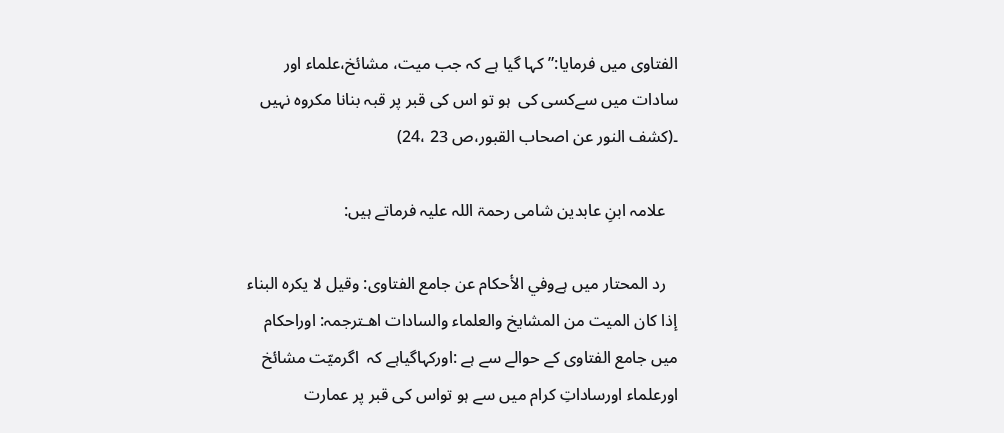الفتاوی میں فرمایا:”کہا گیا ہے کہ جب میت، مشائخ،علماء اور سادات میں سےکسی کی  ہو تو اس کی قبر پر قبہ بنانا مکروہ نہیں ۔(کشف النور عن اصحاب القبور،ص 23 ،24)

   علامہ ابنِ عابدین شامی رحمۃ اللہ علیہ فرماتے ہیں:

   رد المحتار میں ہےوفي الأحكام عن جامع الفتاوى: وقيل لا يكره البناء إذا كان الميت من المشايخ والعلماء والسادات اهـترجمہ: اوراحکام میں جامع الفتاوی کے حوالے سے ہے :اورکہاگیاہے کہ  اگرمیّت مشائخ اورعلماء اورساداتِ کرام میں سے ہو تواس کی قبر پر عمارت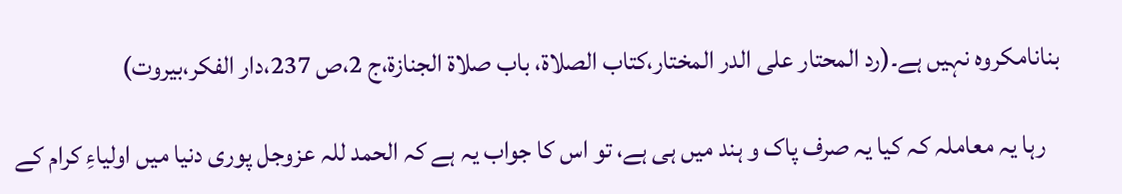بنانامکروہ نہیں ہے۔(رد المحتار علی الدر المختار،کتاب الصلاۃ، باب صلاۃ الجنازۃ،ج 2،ص 237،دار الفکر،بیروت)

   رہا یہ معاملہ کہ کیا یہ صرف پاک و ہند میں ہی ہے، تو اس کا جواب یہ ہے کہ الحمد للہ عزوجل پوری دنیا میں اولیاءِ کرام کے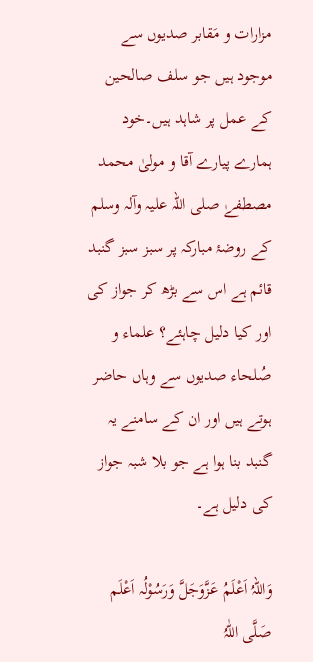مزارات و مَقابر صدیوں سے موجود ہیں جو سلف صالحین کے عمل پر شاہد ہیں۔خود ہمارے پیارے آقا و مولیٰ محمد مصطفےٰ صلی اللہ علیہ وآلہ وسلم کے روضۂ مبارکہ پر سبز سبز گنبد قائم ہے اس سے بڑھ کر جواز کی اور کیا دلیل چاہئے؟ علماء و صُلحاء صدیوں سے وہاں حاضر ہوتے ہیں اور ان کے سامنے یہ گنبد بنا ہوا ہے جو بلا شبہ جواز کی دلیل ہے۔

وَاللہُ اَعْلَمُ عَزَّوَجَلَّ وَرَسُوْلُہ اَعْلَم صَلَّی اللّٰہُ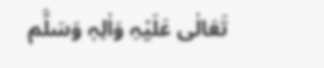تَعَالٰی عَلَیْہِ وَاٰلِہٖ وَسَلَّم